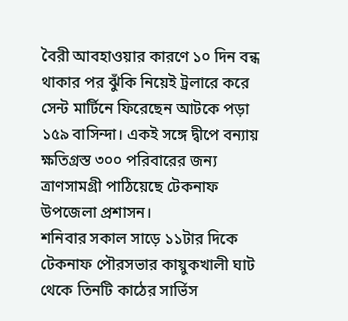বৈরী আবহাওয়ার কারণে ১০ দিন বন্ধ থাকার পর ঝুঁকি নিয়েই ট্রলারে করে সেন্ট মার্টিনে ফিরেছেন আটকে পড়া ১৫৯ বাসিন্দা। একই সঙ্গে দ্বীপে বন্যায় ক্ষতিগ্রস্ত ৩০০ পরিবারের জন্য ত্রাণসামগ্রী পাঠিয়েছে টেকনাফ উপজেলা প্রশাসন।
শনিবার সকাল সাড়ে ১১টার দিকে টেকনাফ পৌরসভার কায়ুকখালী ঘাট থেকে তিনটি কাঠের সার্ভিস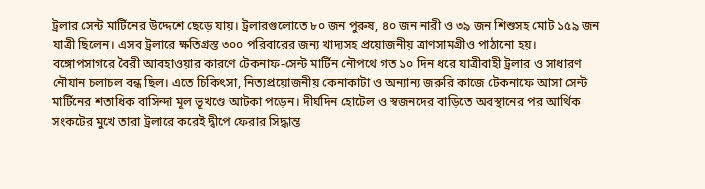ট্রলার সেন্ট মার্টিনের উদ্দেশে ছেড়ে যায়। ট্রলারগুলোতে ৮০ জন পুরুষ, ৪০ জন নারী ও ৩৯ জন শিশুসহ মোট ১৫৯ জন যাত্রী ছিলেন। এসব ট্রলারে ক্ষতিগ্রস্ত ৩০০ পরিবারের জন্য খাদ্যসহ প্রয়োজনীয় ত্রাণসামগ্রীও পাঠানো হয়।
বঙ্গোপসাগরে বৈরী আবহাওয়ার কারণে টেকনাফ-সেন্ট মার্টিন নৌপথে গত ১০ দিন ধরে যাত্রীবাহী ট্রলার ও সাধারণ নৌযান চলাচল বন্ধ ছিল। এতে চিকিৎসা, নিত্যপ্রয়োজনীয় কেনাকাটা ও অন্যান্য জরুরি কাজে টেকনাফে আসা সেন্ট মার্টিনের শতাধিক বাসিন্দা মূল ভূখণ্ডে আটকা পড়েন। দীর্ঘদিন হোটেল ও স্বজনদের বাড়িতে অবস্থানের পর আর্থিক সংকটের মুখে তারা ট্রলারে করেই দ্বীপে ফেরার সিদ্ধান্ত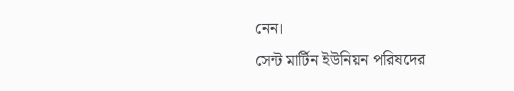নেন।
সেন্ট মার্টিন ইউনিয়ন পরিষদের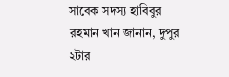সাবেক সদস্য হাবিবুর রহমান খান জানান, দুপুর ২টার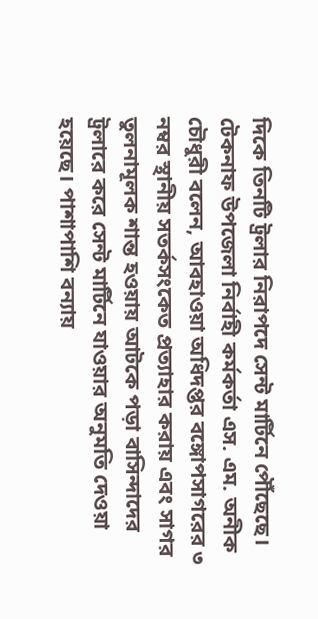দিকে তিনটি ট্রলার নিরাপদে সেন্ট মার্টিনে পৌঁছেছে।
টেকনাফ উপজেলা নির্বাহী কর্মকর্তা এস. এম. অনীক চৌধুরী বলেন, আবহাওয়া অধিদপ্তর বঙ্গোপসাগরের ৩ নম্বর স্থানীয় সতর্কসংকেত প্রত্যাহার করায় এবং সাগর তুলনামূলক শান্ত হওয়ায় আটকে পড়া বাসিন্দাদের ট্রলারে করে সেন্ট মার্টিনে যাওয়ার অনুমতি দেওয়া হয়েছে। পাশাপাশি বন্যায়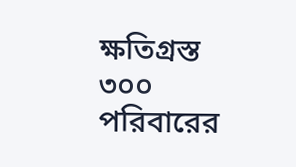ক্ষতিগ্রস্ত ৩০০ পরিবারের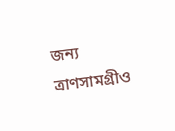জন্য ত্রাণসামগ্রীও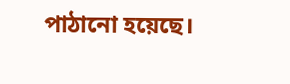পাঠানো হয়েছে।